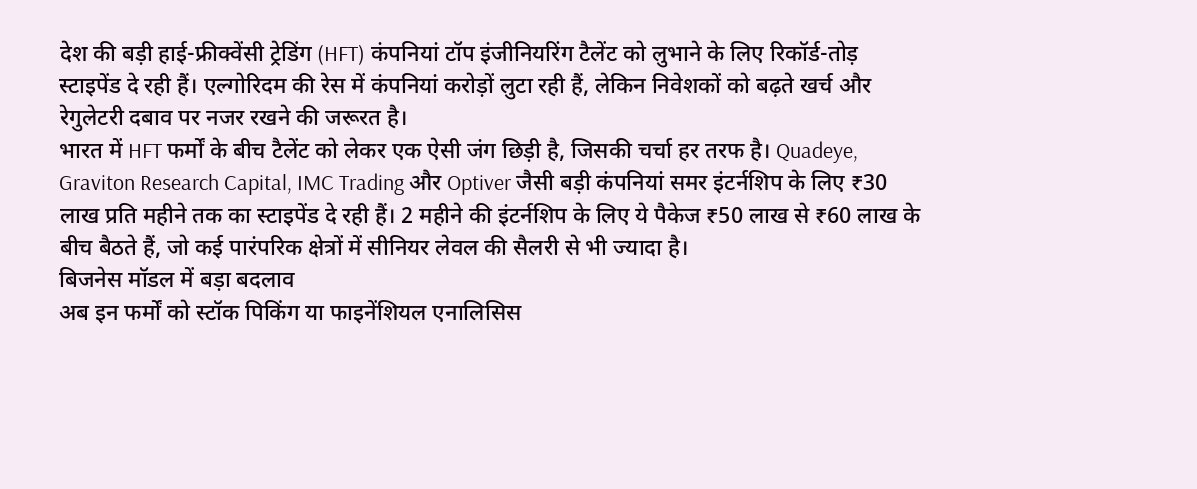देश की बड़ी हाई-फ्रीक्वेंसी ट्रेडिंग (HFT) कंपनियां टॉप इंजीनियरिंग टैलेंट को लुभाने के लिए रिकॉर्ड-तोड़ स्टाइपेंड दे रही हैं। एल्गोरिदम की रेस में कंपनियां करोड़ों लुटा रही हैं, लेकिन निवेशकों को बढ़ते खर्च और रेगुलेटरी दबाव पर नजर रखने की जरूरत है।
भारत में HFT फर्मों के बीच टैलेंट को लेकर एक ऐसी जंग छिड़ी है, जिसकी चर्चा हर तरफ है। Quadeye, Graviton Research Capital, IMC Trading और Optiver जैसी बड़ी कंपनियां समर इंटर्नशिप के लिए ₹30 लाख प्रति महीने तक का स्टाइपेंड दे रही हैं। 2 महीने की इंटर्नशिप के लिए ये पैकेज ₹50 लाख से ₹60 लाख के बीच बैठते हैं, जो कई पारंपरिक क्षेत्रों में सीनियर लेवल की सैलरी से भी ज्यादा है।
बिजनेस मॉडल में बड़ा बदलाव
अब इन फर्मों को स्टॉक पिकिंग या फाइनेंशियल एनालिसिस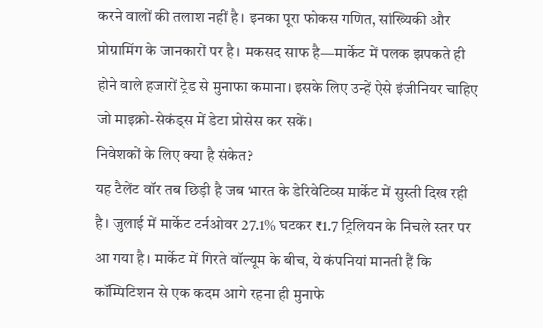करने वालों की तलाश नहीं है। इनका पूरा फोकस गणित, सांख्यिकी और प्रोग्रामिंग के जानकारों पर है। मकसद साफ है—मार्केट में पलक झपकते ही होने वाले हजारों ट्रेड से मुनाफा कमाना। इसके लिए उन्हें ऐसे इंजीनियर चाहिए जो माइक्रो-सेकंड्स में डेटा प्रोसेस कर सकें।
निवेशकों के लिए क्या है संकेत?
यह टैलेंट वॉर तब छिड़ी है जब भारत के डेरिवेटिव्स मार्केट में सुस्ती दिख रही है। जुलाई में मार्केट टर्नओवर 27.1% घटकर ₹1.7 ट्रिलियन के निचले स्तर पर आ गया है। मार्केट में गिरते वॉल्यूम के बीच, ये कंपनियां मानती हैं कि कॉम्पिटिशन से एक कदम आगे रहना ही मुनाफे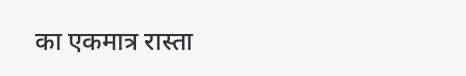का एकमात्र रास्ता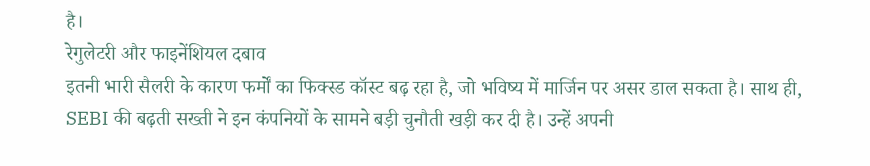है।
रेगुलेटरी और फाइनेंशियल दबाव
इतनी भारी सैलरी के कारण फर्मों का फिक्स्ड कॉस्ट बढ़ रहा है, जो भविष्य में मार्जिन पर असर डाल सकता है। साथ ही, SEBI की बढ़ती सख्ती ने इन कंपनियों के सामने बड़ी चुनौती खड़ी कर दी है। उन्हें अपनी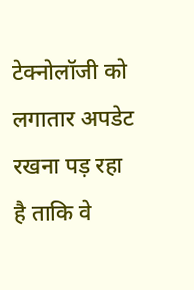टेक्नोलॉजी को लगातार अपडेट रखना पड़ रहा है ताकि वे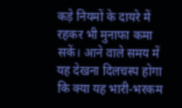कड़े नियमों के दायरे में रहकर भी मुनाफा कमा सकें। आने वाले समय में यह देखना दिलचस्प होगा कि क्या यह भारी-भरकम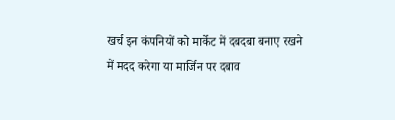खर्च इन कंपनियों को मार्केट में दबदबा बनाए रखने में मदद करेगा या मार्जिन पर दबाव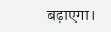बढ़ाएगा।